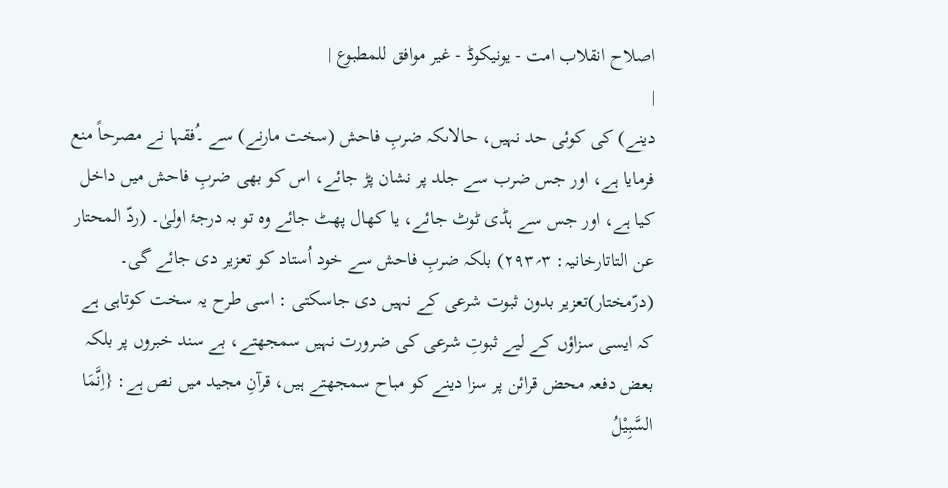اصلاح انقلاب امت - یونیکوڈ - غیر موافق للمطبوع |
|
دینے) کی کوئی حد نہیں، حالاںکہ ضربِ فاحش (سخت مارنے) سے ۔ُفقہا نے مصرحاً منع فرمایا ہے، اور جس ضرب سے جلد پر نشان پڑ جائے، اس کو بھی ضربِ فاحش میں داخل کیا ہے، اور جس سے ہڈی ٹوٹ جائے، یا کھال پھٹ جائے وہ تو بہ درجۂ اولیٰ۔ (ردّ المحتار عن التاتارخانیہ: ۳؍۲۹۳) بلکہ ضربِ فاحش سے خود اُستاد کو تعزیر دی جائے گی۔ (درّمختار)تعزیر بدون ثبوت شرعی کے نہیں دی جاسکتی : اسی طرح یہ سخت کوتاہی ہے کہ ایسی سزاؤں کے لیے ثبوتِ شرعی کی ضرورت نہیں سمجھتے، بے سند خبروں پر بلکہ بعض دفعہ محض قرائن پر سزا دینے کو مباح سمجھتے ہیں، قرآنِ مجید میں نص ہے: {اِنَّمَا السَّبِیْلُ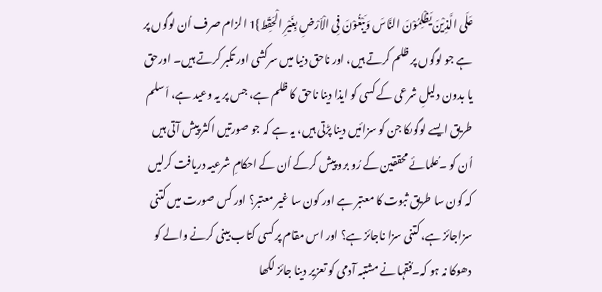عَلَی الَّذِیْنَ یَظْلِمُوْنَ النَّاسَ وَیَبْغُوْنَ فِی الْاَرْضِ بِغَیْرِ الْحَقِّط}1 الزام صرف اُن لوگوں پر ہے جو لوگوں پر ظلم کرتے ہیں، اور ناحق دنیا میں سرکشی اور تکبر کرتے ہیں۔ اورحق یا بدون دلیلِ شرعی کے کسی کو ایذا دینا ناحق کا ظلم ہے، جس پر یہ وعید ہے، اَسلم طریق ایسے لوگوںکا جن کو سزائیں دینا پڑتی ہیں، یہ ہے کہ جو صورتیں اکثر پیش آتی ہیں اُن کو ۔ُعلمائے محققین کے رُو برو پیش کرکے اُن کے احکامِ شرعیہ دریافت کرلیں کہ کون سا طریق ثبوت کا معتبر ہے اور کون سا غیر معتبر؟ اور کس صورت میں کتنی سزاجائز ہے، کتنی سزا ناجائز ہے؟ اور اس مقام پر کسی کتاب بینی کرنے والے کو دھوکا نہ ہو کہ۔ُفقہا نے مشتبہ آدمی کو تعزیر دینا جائز لکھا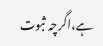ہے،اگرچہ ثبوت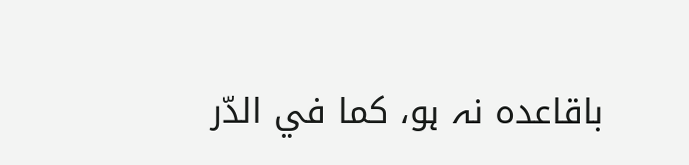باقاعدہ نہ ہو، کما في الدّر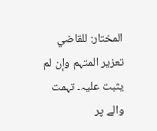المختار: للقاضي تعزیر المتہم وإن لم یثبت علیہ۔ تہمت والے پر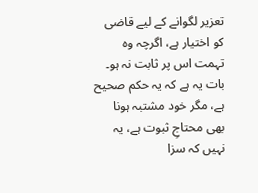تعزیر لگوانے کے لیے قاضی کو اختیار ہے، اگرچہ وہ تہمت اس پر ثابت نہ ہو۔ بات یہ ہے کہ یہ حکم صحیح ہے، مگر خود مشتبہ ہونا بھی محتاجِ ثبوت ہے، یہ نہیں کہ سزا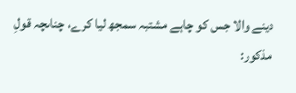دینے والا جس کو چاہے مشتبہ سمجھ لیا کرے، چناںچہ قولِ مذکور: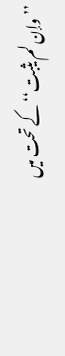’’وإن لم یثبت‘‘ کے تحت میں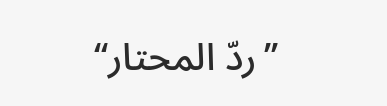’’ردّ المحتار‘‘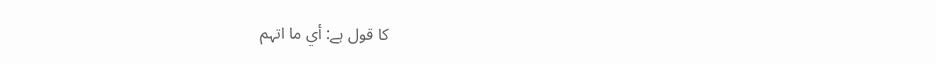کا قول ہے: أي ما اتہم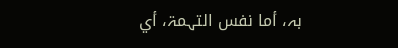بہ، أما نفس التہمۃ، أي